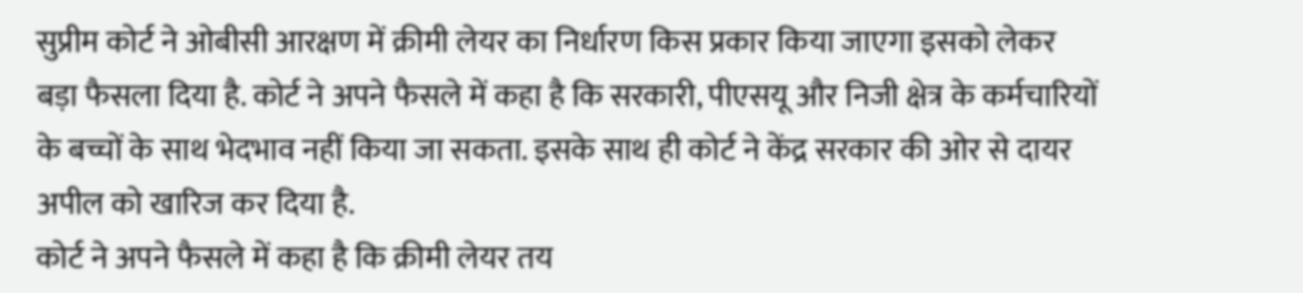सुप्रीम कोर्ट ने ओबीसी आरक्षण में क्रीमी लेयर का निर्धारण किस प्रकार किया जाएगा इसको लेकर बड़ा फैसला दिया है. कोर्ट ने अपने फैसले में कहा है कि सरकारी, पीएसयू और निजी क्षेत्र के कर्मचारियों के बच्चों के साथ भेदभाव नहीं किया जा सकता. इसके साथ ही कोर्ट ने केंद्र सरकार की ओर से दायर अपील को खारिज कर दिया है.
कोर्ट ने अपने फैसले में कहा है कि क्रीमी लेयर तय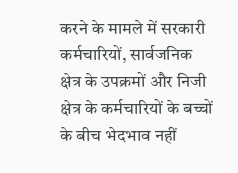करने के मामले में सरकारी कर्मचारियों, सार्वजनिक क्षेत्र के उपक्रमों और निजी क्षेत्र के कर्मचारियों के बच्चों के बीच भेदभाव नहीं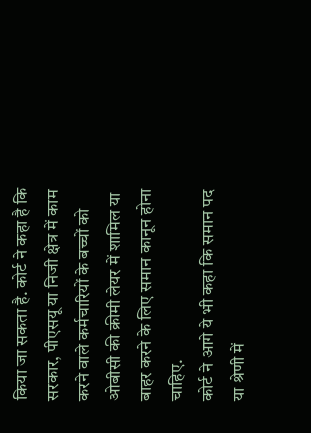किया जा सकता है. कोर्ट ने कहा है कि सरकार, पीएसयू या निजी क्षेत्र में काम करने वाले कर्मचारियों के बच्चों को ओबीसी की क्रीमी लेयर में शामिल या बाहर करने के लिए समान कानून होना चाहिए.
कोर्ट ने आगे ये भी कहा कि समान पद या श्रेणी में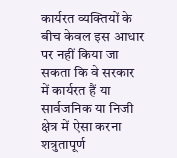कार्यरत व्यक्तियों के बीच केवल इस आधार पर नहीं किया जा सकता कि वे सरकार में कार्यरत हैं या सार्वजनिक या निजी क्षेत्र में ऐसा करना शत्रुतापूर्ण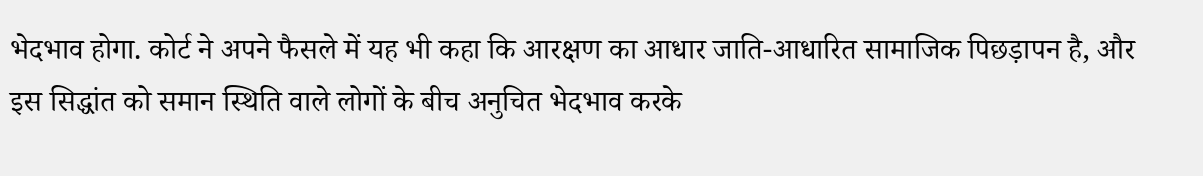भेदभाव होगा. कोर्ट ने अपने फैसले में यह भी कहा कि आरक्षण का आधार जाति-आधारित सामाजिक पिछड़ापन है, और इस सिद्धांत को समान स्थिति वाले लोगों के बीच अनुचित भेदभाव करके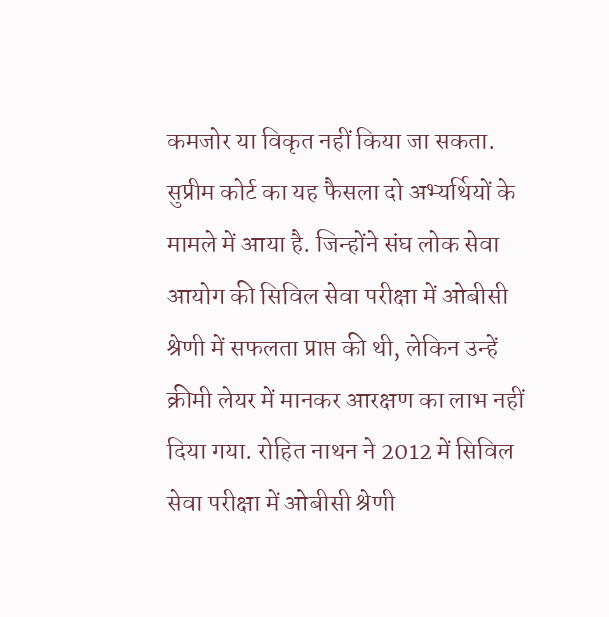कमजोर या विकृत नहीं किया जा सकता.
सुप्रीम कोर्ट का यह फैसला दो अभ्यर्थियों के मामले में आया है. जिन्होंने संघ लोक सेवा आयोग की सिविल सेवा परीक्षा में ओबीसी श्रेणी में सफलता प्राप्त की थी, लेकिन उन्हें क्रीमी लेयर में मानकर आरक्षण का लाभ नहीं दिया गया. रोहित नाथन ने 2012 में सिविल सेवा परीक्षा में ओबीसी श्रेणी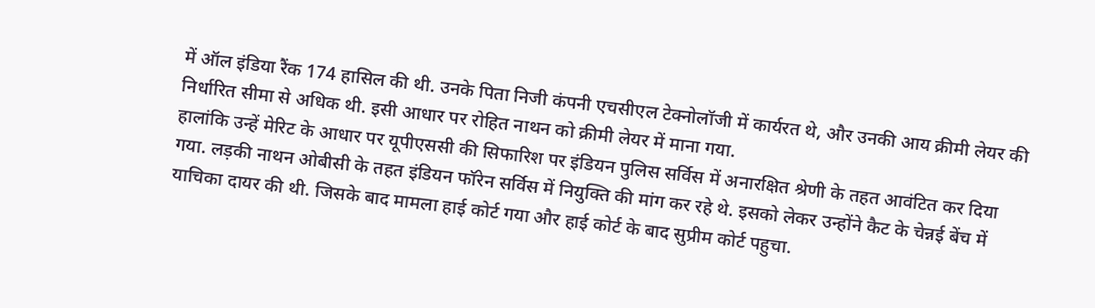में ऑल इंडिया रैंक 174 हासिल की थी. उनके पिता निजी कंपनी एचसीएल टेक्नोलॉजी में कार्यरत थे, और उनकी आय क्रीमी लेयर की निर्धारित सीमा से अधिक थी. इसी आधार पर रोहित नाथन को क्रीमी लेयर में माना गया.
हालांकि उन्हें मेरिट के आधार पर यूपीएससी की सिफारिश पर इंडियन पुलिस सर्विस में अनारक्षित श्रेणी के तहत आवंटित कर दिया गया. लड़की नाथन ओबीसी के तहत इंडियन फॉरेन सर्विस में नियुक्ति की मांग कर रहे थे. इसको लेकर उन्होंने कैट के चेन्नई बेंच में याचिका दायर की थी. जिसके बाद मामला हाई कोर्ट गया और हाई कोर्ट के बाद सुप्रीम कोर्ट पहुचा.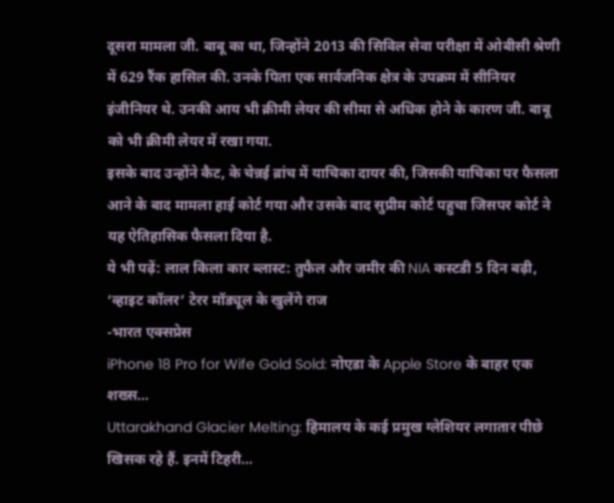दूसरा मामला जी. बाबू का था, जिन्होंने 2013 की सिविल सेवा परीक्षा में ओबीसी श्रेणी में 629 रैंक हासिल की. उनके पिता एक सार्वजनिक क्षेत्र के उपक्रम में सीनियर इंजीनियर थे. उनकी आय भी क्रीमी लेयर की सीमा से अधिक होने के कारण जी. बाबू को भी क्रीमी लेयर में रखा गया.
इसके बाद उन्होंने कैट, के चेन्नई ब्रांच में याचिका दायर की, जिसकी याचिका पर फैसला आने के बाद मामला हाई कोर्ट गया और उसके बाद सुप्रीम कोर्ट पहुचा जिसपर कोर्ट ने यह ऐतिहासिक फैसला दिया है.
ये भी पढ़ें: लाल किला कार ब्लास्ट: तुफैल और जमीर की NIA कस्टडी 5 दिन बढ़ी, ‘व्हाइट कॉलर’ टेरर मॉड्यूल के खुलेंगे राज
-भारत एक्सप्रेस
iPhone 18 Pro for Wife Gold Sold: नोएडा के Apple Store के बाहर एक शख्स…
Uttarakhand Glacier Melting: हिमालय के कई प्रमुख ग्लेशियर लगातार पीछे खिसक रहे हैं. इनमें टिहरी…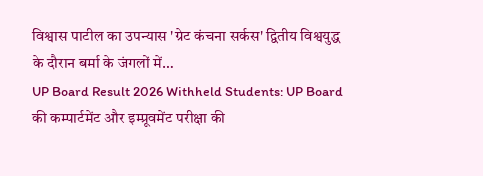विश्वास पाटील का उपन्यास 'ग्रेट कंचना सर्कस' द्वितीय विश्वयुद्ध के दौरान बर्मा के जंगलों में…
UP Board Result 2026 Withheld Students: UP Board की कम्पार्टमेंट और इम्प्रूवमेंट परीक्षा की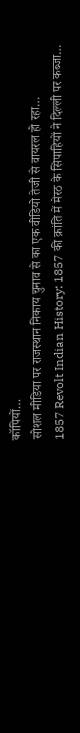कॉपियों…
सोशल मीडिया पर राजस्थान निकाय चुनाव से का एक वीडियो तेजी से वायरल हो रहा…
1857 Revolt Indian History: 1857 की क्रांति में मेरठ के सिपाहियों ने दिल्ली पर कब्जा…